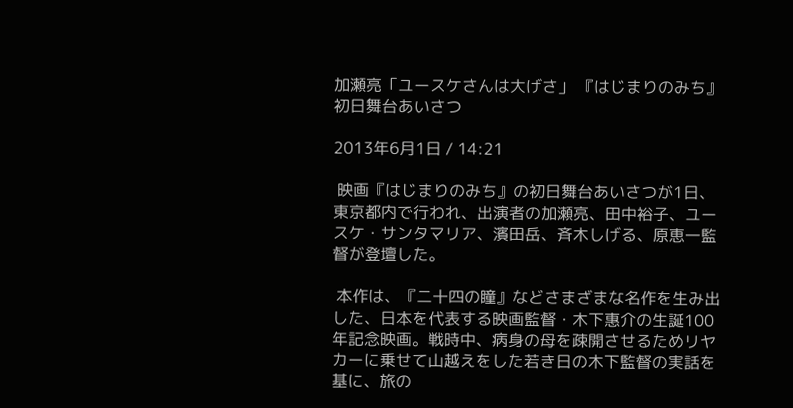加瀬亮「ユースケさんは大げさ」 『はじまりのみち』初日舞台あいさつ

2013年6月1日 / 14:21

 映画『はじまりのみち』の初日舞台あいさつが1日、東京都内で行われ、出演者の加瀬亮、田中裕子、ユースケ・サンタマリア、濱田岳、斉木しげる、原恵一監督が登壇した。

 本作は、『二十四の瞳』などさまざまな名作を生み出した、日本を代表する映画監督・木下惠介の生誕100年記念映画。戦時中、病身の母を疎開させるためリヤカーに乗せて山越えをした若き日の木下監督の実話を基に、旅の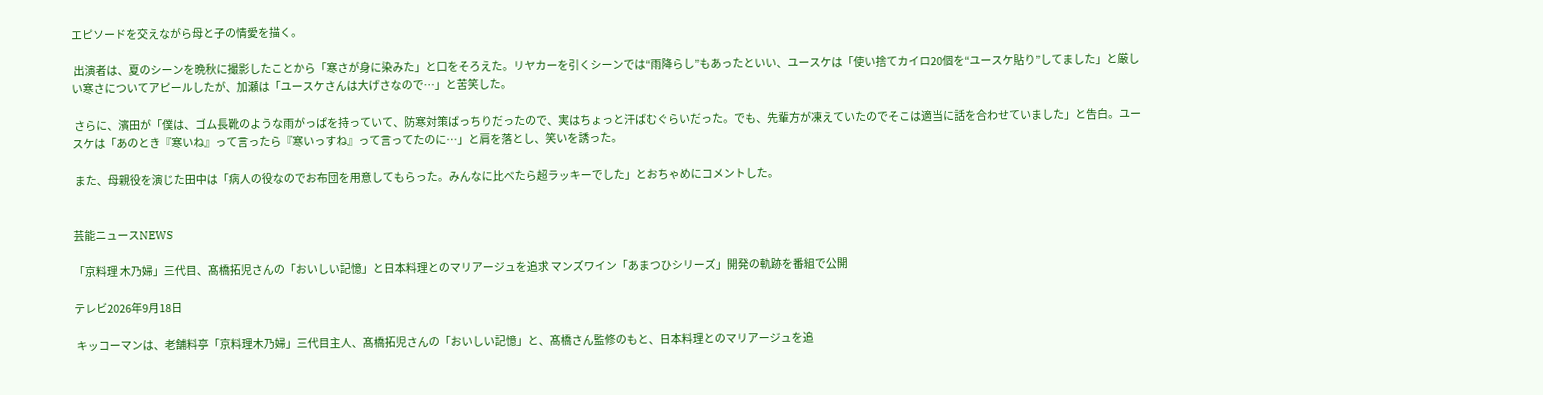エピソードを交えながら母と子の情愛を描く。

 出演者は、夏のシーンを晩秋に撮影したことから「寒さが身に染みた」と口をそろえた。リヤカーを引くシーンでは“雨降らし”もあったといい、ユースケは「使い捨てカイロ20個を“ユースケ貼り”してました」と厳しい寒さについてアピールしたが、加瀬は「ユースケさんは大げさなので…」と苦笑した。

 さらに、濱田が「僕は、ゴム長靴のような雨がっぱを持っていて、防寒対策ばっちりだったので、実はちょっと汗ばむぐらいだった。でも、先輩方が凍えていたのでそこは適当に話を合わせていました」と告白。ユースケは「あのとき『寒いね』って言ったら『寒いっすね』って言ってたのに…」と肩を落とし、笑いを誘った。

 また、母親役を演じた田中は「病人の役なのでお布団を用意してもらった。みんなに比べたら超ラッキーでした」とおちゃめにコメントした。


芸能ニュースNEWS

「京料理 木乃婦」三代目、髙橋拓児さんの「おいしい記憶」と日本料理とのマリアージュを追求 マンズワイン「あまつひシリーズ」開発の軌跡を番組で公開

テレビ2026年9月18日

 キッコーマンは、老舗料亭「京料理木乃婦」三代目主人、髙橋拓児さんの「おいしい記憶」と、髙橋さん監修のもと、日本料理とのマリアージュを追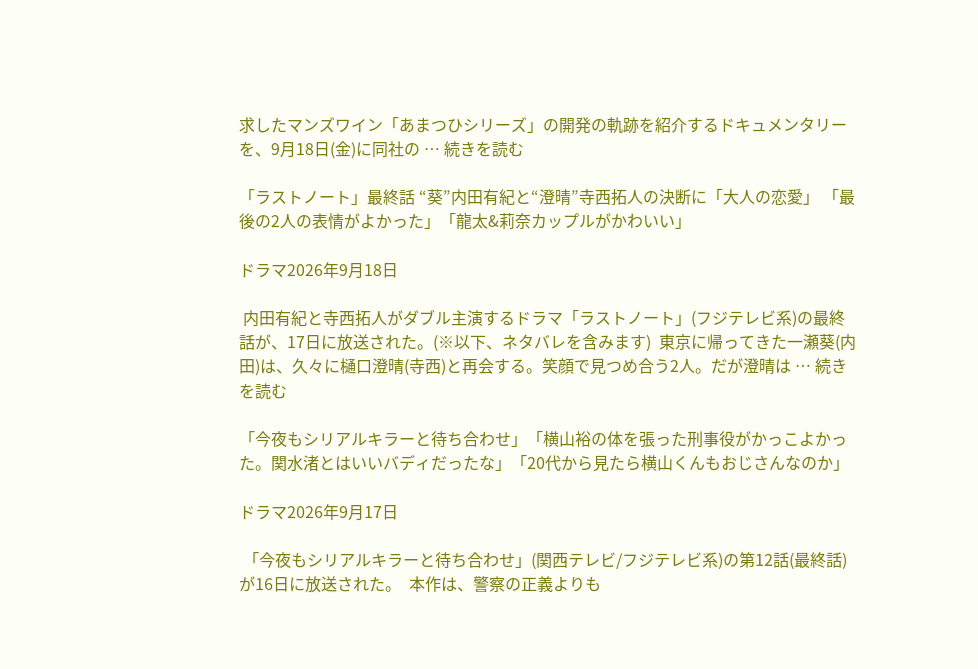求したマンズワイン「あまつひシリーズ」の開発の軌跡を紹介するドキュメンタリーを、9月18日(金)に同社の … 続きを読む

「ラストノート」最終話 “葵”内田有紀と“澄晴”寺西拓人の決断に「大人の恋愛」 「最後の2人の表情がよかった」「龍太&莉奈カップルがかわいい」

ドラマ2026年9月18日

 内田有紀と寺西拓人がダブル主演するドラマ「ラストノート」(フジテレビ系)の最終話が、17日に放送された。(※以下、ネタバレを含みます)  東京に帰ってきた一瀬葵(内田)は、久々に樋口澄晴(寺西)と再会する。笑顔で見つめ合う2人。だが澄晴は … 続きを読む

「今夜もシリアルキラーと待ち合わせ」「横山裕の体を張った刑事役がかっこよかった。関水渚とはいいバディだったな」「20代から見たら横山くんもおじさんなのか」

ドラマ2026年9月17日

 「今夜もシリアルキラーと待ち合わせ」(関西テレビ/フジテレビ系)の第12話(最終話)が16日に放送された。  本作は、警察の正義よりも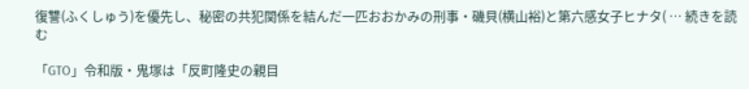復讐(ふくしゅう)を優先し、秘密の共犯関係を結んだ一匹おおかみの刑事・磯貝(横山裕)と第六感女子ヒナタ( … 続きを読む

「GTO」令和版・鬼塚は「反町隆史の親目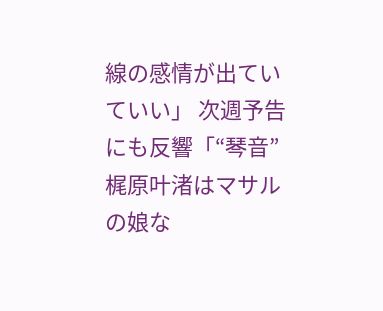線の感情が出ていていい」 次週予告にも反響「“琴音”梶原叶渚はマサルの娘な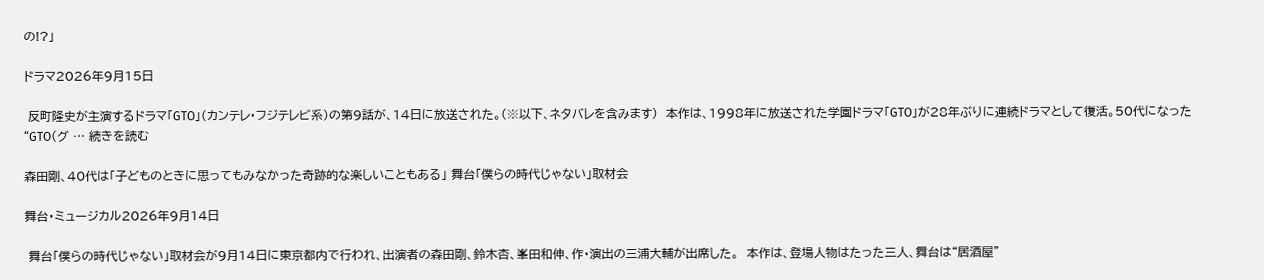の!?」

ドラマ2026年9月15日

 反町隆史が主演するドラマ「GTO」(カンテレ・フジテレビ系)の第9話が、14日に放送された。(※以下、ネタバレを含みます)  本作は、1998年に放送された学園ドラマ「GTO」が28年ぶりに連続ドラマとして復活。50代になった“GTO(グ … 続きを読む

森田剛、40代は「子どものときに思ってもみなかった奇跡的な楽しいこともある」 舞台「僕らの時代じゃない」取材会

舞台・ミュージカル2026年9月14日

 舞台「僕らの時代じゃない」取材会が9月14日に東京都内で行われ、出演者の森田剛、鈴木杏、峯田和伸、作・演出の三浦大輔が出席した。  本作は、登場人物はたった三人、舞台は“居酒屋”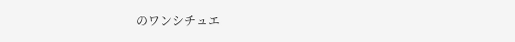のワンシチュエ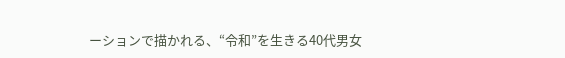ーションで描かれる、“令和”を生きる40代男女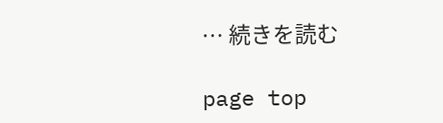… 続きを読む

page top